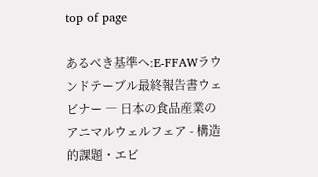top of page

あるべき基準へ:E-FFAWラウンドテーブル最終報告書ウェビナー ― 日本の食品産業のアニマルウェルフェア - 構造的課題・エビ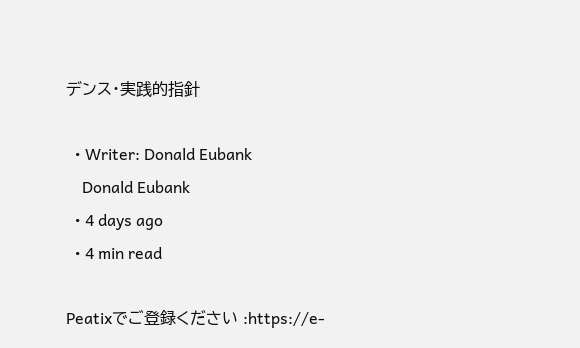デンス・実践的指針

  • Writer: Donald Eubank
    Donald Eubank
  • 4 days ago
  • 4 min read

Peatixでご登録ください :https://e-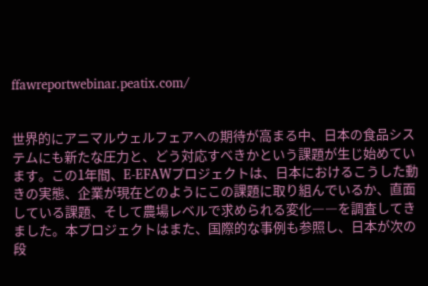ffawreportwebinar.peatix.com/


世界的にアニマルウェルフェアへの期待が高まる中、日本の食品システムにも新たな圧力と、どう対応すべきかという課題が生じ始めています。この1年間、E-EFAWプロジェクトは、日本におけるこうした動きの実態、企業が現在どのようにこの課題に取り組んでいるか、直面している課題、そして農場レベルで求められる変化――を調査してきました。本プロジェクトはまた、国際的な事例も参照し、日本が次の段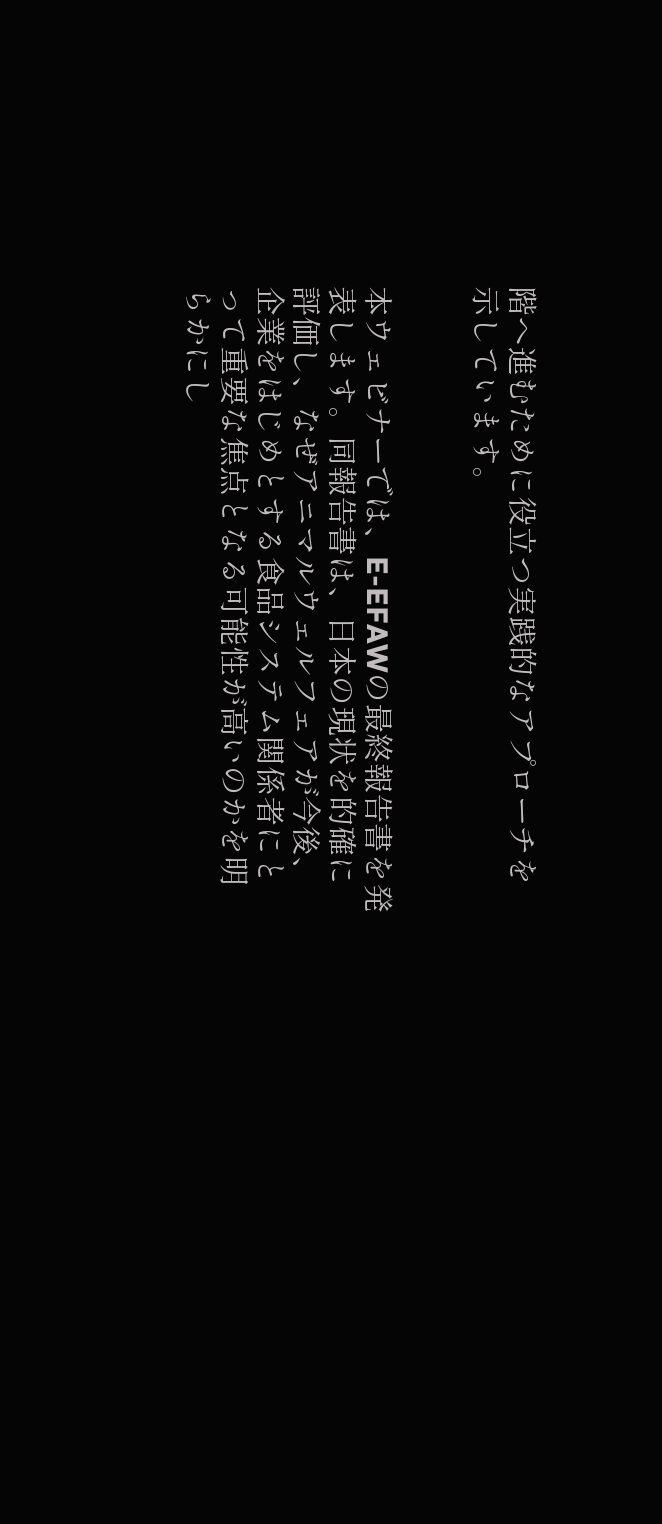階へ進むために役立つ実践的なアプローチを示しています。


本ウェビナーでは、E-EFAWの最終報告書を発表します。同報告書は、日本の現状を的確に評価し、なぜアニマルウェルフェアが今後、企業をはじめとする食品システム関係者にとって重要な焦点となる可能性が高いのかを明らかにし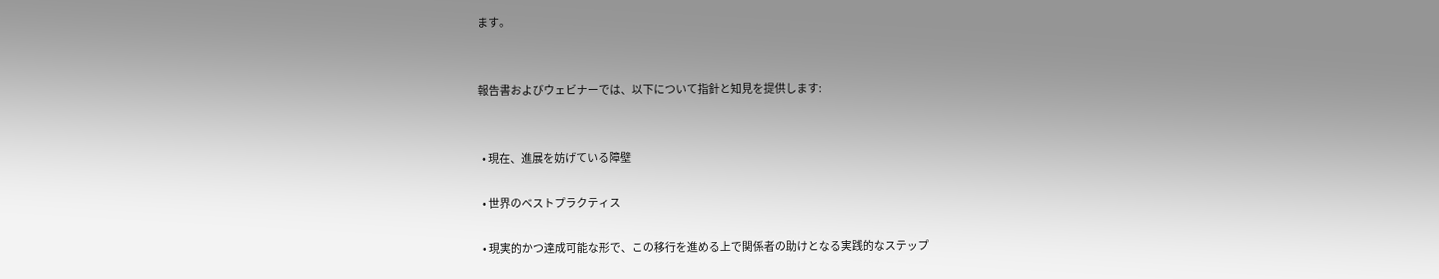ます。


報告書およびウェビナーでは、以下について指針と知見を提供します:


  • 現在、進展を妨げている障壁

  • 世界のベストプラクティス

  • 現実的かつ達成可能な形で、この移行を進める上で関係者の助けとなる実践的なステップ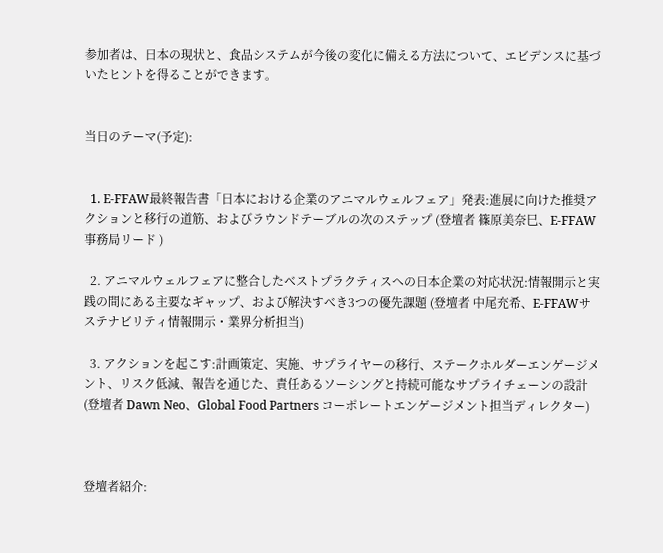参加者は、日本の現状と、食品システムが今後の変化に備える方法について、エビデンスに基づいたヒントを得ることができます。


当日のテーマ(予定):


  1. E-FFAW最終報告書「日本における企業のアニマルウェルフェア」発表:進展に向けた推奨アクションと移行の道筋、およびラウンドテーブルの次のステップ (登壇者 篠原美奈巳、E-FFAW事務局リード )

  2. アニマルウェルフェアに整合したベストプラクティスへの日本企業の対応状況:情報開示と実践の間にある主要なギャップ、および解決すべき3つの優先課題 (登壇者 中尾充希、E-FFAWサステナビリティ情報開示・業界分析担当)

  3. アクションを起こす:計画策定、実施、サプライヤーの移行、ステークホルダーエンゲージメント、リスク低減、報告を通じた、責任あるソーシングと持続可能なサプライチェーンの設計 (登壇者 Dawn Neo、Global Food Partners コーポレートエンゲージメント担当ディレクター)



登壇者紹介: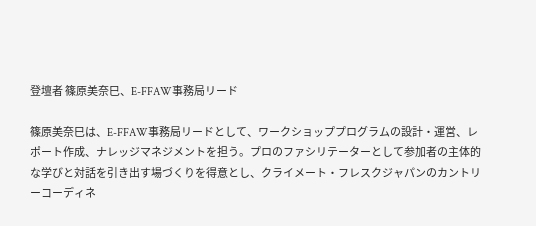登壇者 篠原美奈巳、E-FFAW事務局リード

篠原美奈巳は、E-FFAW事務局リードとして、ワークショッププログラムの設計・運営、レポート作成、ナレッジマネジメントを担う。プロのファシリテーターとして参加者の主体的な学びと対話を引き出す場づくりを得意とし、クライメート・フレスクジャパンのカントリーコーディネ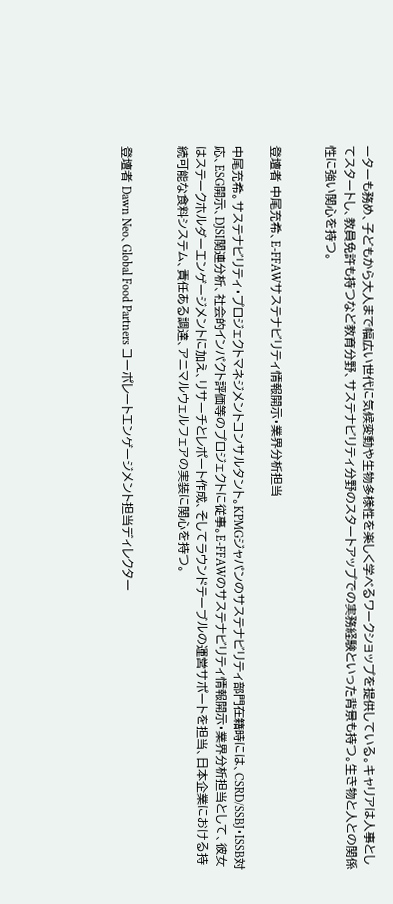ーターも務め、子どもから大人まで幅広い世代に気候変動や生物多様性を楽しく学べるワークショップを提供している。キャリアは人事としてスタートし、教員免許も持つなど教育分野、サステナビリティ分野のスタートアップでの実務経験といった背景も持つ。生き物と人との関係性に強い関心を持つ。


登壇者 中尾充希、E-FFAWサステナビリティ情報開示・業界分析担当

中尾充希。サステナビリティ・プロジェクトマネジメントコンサルタント。KPMGジャパンのサステナビリティ部門在籍時には、CSRD/SSBJ・ISSB対応、ESG開示、DJSI関連分析、社会的インパクト評価等のプロジェクトに従事。E-FFAWのサステナビリティ情報開示・業界分析担当として、彼女はステークホルダーエンゲージメントに加え、リサーチとレポート作成、そしてラウンドテーブルの運営サポートを担当、日本企業における持続可能な食料システム、責任ある調達、アニマルウェルフェアの実装に関心を持つ。


登壇者 Dawn Neo、Global Food Partners コーポレートエンゲージメント担当ディレクター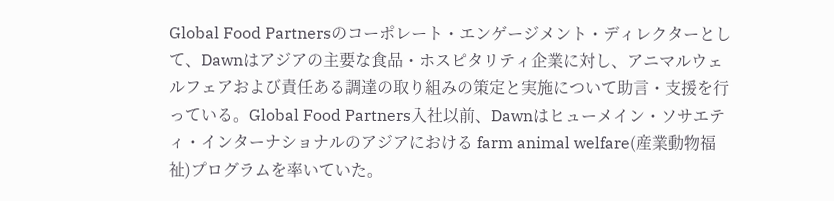Global Food Partnersのコーポレート・エンゲージメント・ディレクターとして、Dawnはアジアの主要な食品・ホスピタリティ企業に対し、アニマルウェルフェアおよび責任ある調達の取り組みの策定と実施について助言・支援を行っている。Global Food Partners入社以前、Dawnはヒューメイン・ソサエティ・インターナショナルのアジアにおける farm animal welfare(産業動物福祉)プログラムを率いていた。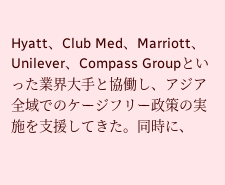Hyatt、Club Med、Marriott、Unilever、Compass Groupといった業界大手と協働し、アジア全域でのケージフリー政策の実施を支援してきた。同時に、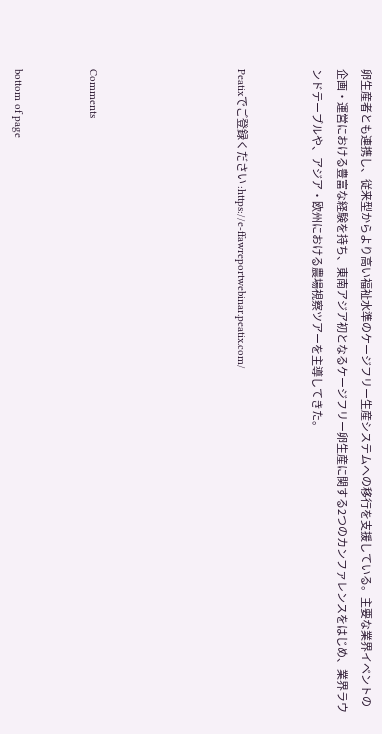卵生産者とも連携し、従来型からより高い福祉水準のケージフリー生産システムへの移行を支援している。主要な業界イベントの企画・運営における豊富な経験を持ち、東南アジア初となるケージフリー卵生産に関する2つのカンファレンスをはじめ、業界ラウンドテーブルや、アジア・欧州における農場視察ツアーを主導してきた。


Peatixでご登録ください :https://e-ffawreportwebinar.peatix.com/





Comments


bottom of page